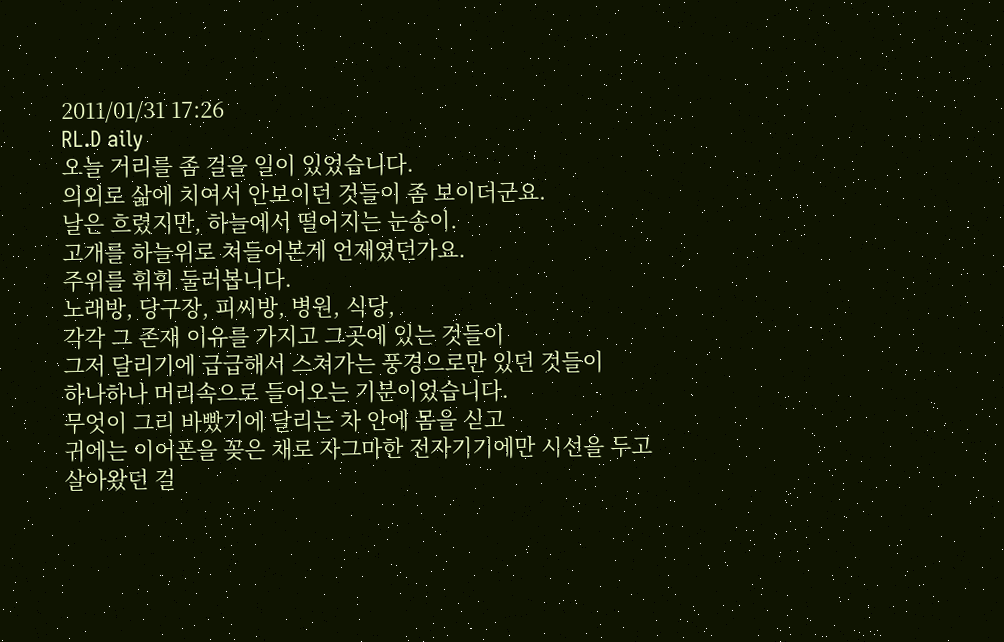2011/01/31 17:26
RL.D aily
오늘 거리를 좀 걸을 일이 있었습니다.
의외로 삶에 치여서 안보이던 것들이 좀 보이더군요.
날은 흐렸지만, 하늘에서 떨어지는 눈송이.
고개를 하늘위로 쳐들어본게 언제였던가요.
주위를 휘휘 둘러봅니다.
노래방, 당구장, 피씨방, 병원, 식당,
각각 그 존재 이유를 가지고 그곳에 있는 것들이
그저 달리기에 급급해서 스쳐가는 풍경으로만 있던 것들이
하나하나 머리속으로 들어오는 기분이었습니다.
무엇이 그리 바빴기에 달리는 차 안에 몸을 싣고
귀에는 이어폰을 꽂은 채로 자그마한 전자기기에만 시선을 두고
살아왔던 걸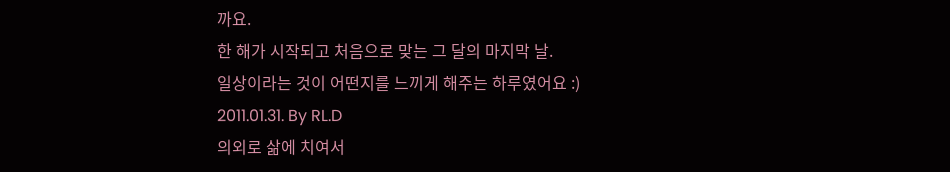까요.
한 해가 시작되고 처음으로 맞는 그 달의 마지막 날.
일상이라는 것이 어떤지를 느끼게 해주는 하루였어요 :)
2011.01.31. By RL.D
의외로 삶에 치여서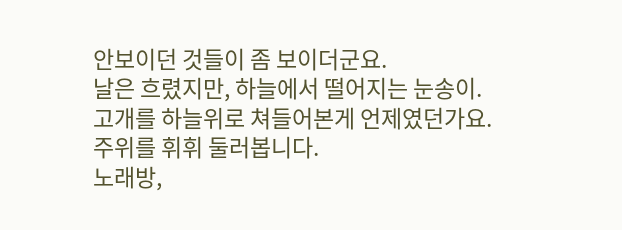안보이던 것들이 좀 보이더군요.
날은 흐렸지만, 하늘에서 떨어지는 눈송이.
고개를 하늘위로 쳐들어본게 언제였던가요.
주위를 휘휘 둘러봅니다.
노래방,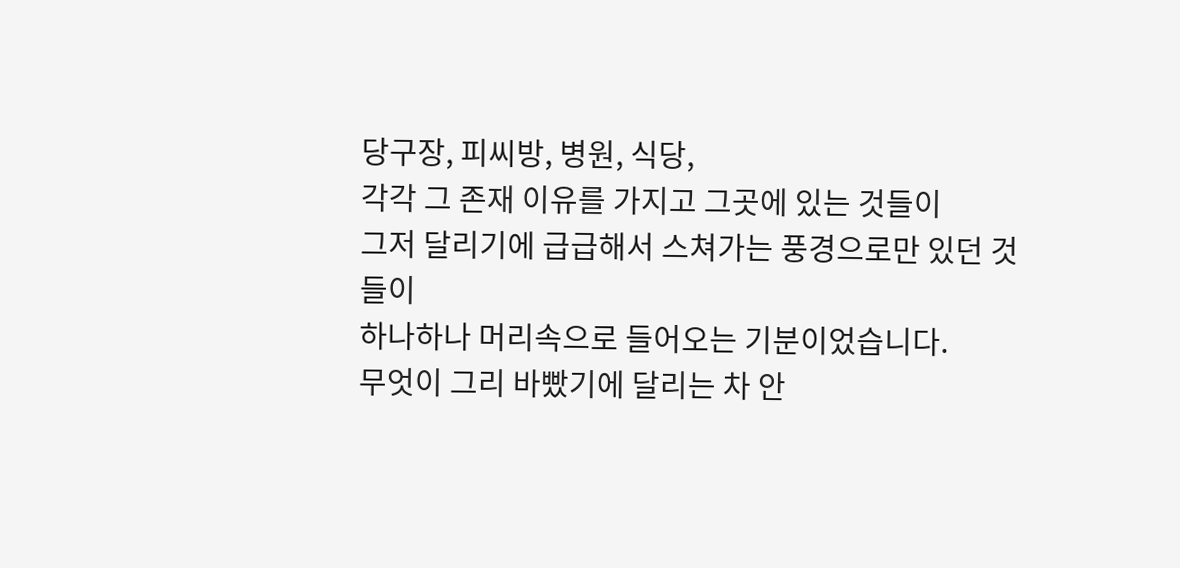당구장, 피씨방, 병원, 식당,
각각 그 존재 이유를 가지고 그곳에 있는 것들이
그저 달리기에 급급해서 스쳐가는 풍경으로만 있던 것들이
하나하나 머리속으로 들어오는 기분이었습니다.
무엇이 그리 바빴기에 달리는 차 안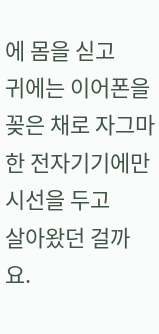에 몸을 싣고
귀에는 이어폰을 꽂은 채로 자그마한 전자기기에만 시선을 두고
살아왔던 걸까요.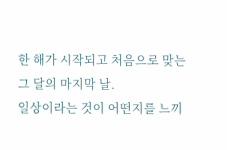한 해가 시작되고 처음으로 맞는 그 달의 마지막 날.
일상이라는 것이 어떤지를 느끼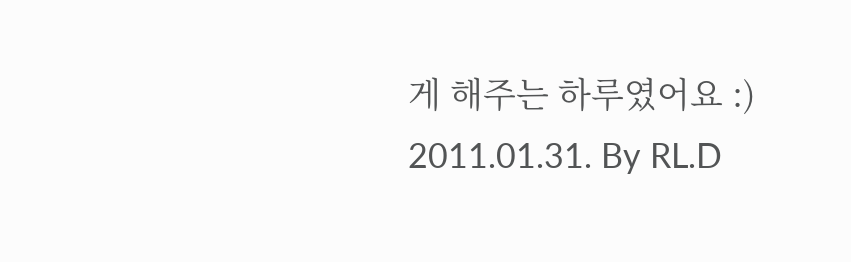게 해주는 하루였어요 :)
2011.01.31. By RL.D